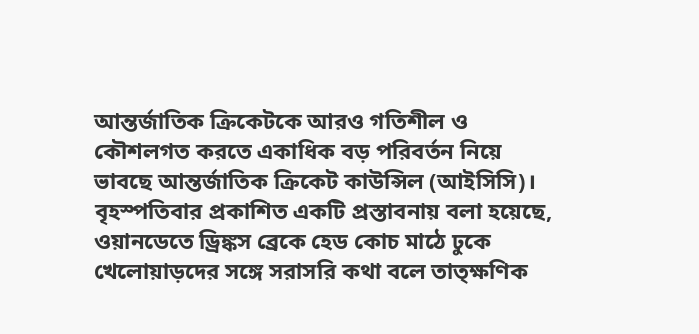আন্তর্জাতিক ক্রিকেটকে আরও গতিশীল ও কৌশলগত করতে একাধিক বড় পরিবর্তন নিয়ে ভাবছে আন্তর্জাতিক ক্রিকেট কাউন্সিল (আইসিসি)। বৃহস্পতিবার প্রকাশিত একটি প্রস্তাবনায় বলা হয়েছে, ওয়ানডেতে ড্রিঙ্কস ব্রেকে হেড কোচ মাঠে ঢুকে খেলোয়াড়দের সঙ্গে সরাসরি কথা বলে তাত্ক্ষণিক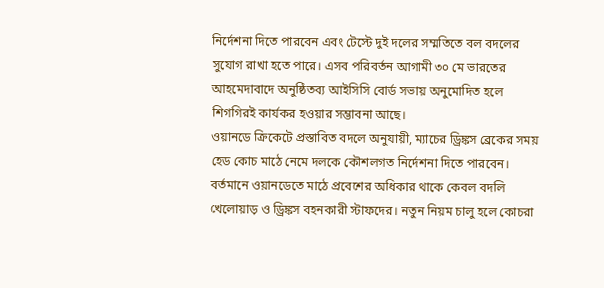নির্দেশনা দিতে পারবেন এবং টেস্টে দুই দলের সম্মতিতে বল বদলের সুযোগ রাখা হতে পারে। এসব পরিবর্তন আগামী ৩০ মে ভারতের আহমেদাবাদে অনুষ্ঠিতব্য আইসিসি বোর্ড সভায় অনুমোদিত হলে শিগগিরই কার্যকর হওয়ার সম্ভাবনা আছে।
ওয়ানডে ক্রিকেটে প্রস্তাবিত বদলে অনুযায়ী, ম্যাচের ড্রিঙ্কস ব্রেকের সময় হেড কোচ মাঠে নেমে দলকে কৌশলগত নির্দেশনা দিতে পারবেন। বর্তমানে ওয়ানডেতে মাঠে প্রবেশের অধিকার থাকে কেবল বদলি খেলোয়াড় ও ড্রিঙ্কস বহনকারী স্টাফদের। নতুন নিয়ম চালু হলে কোচরা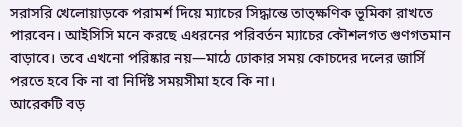সরাসরি খেলোয়াড়কে পরামর্শ দিয়ে ম্যাচের সিদ্ধান্তে তাত্ক্ষণিক ভূমিকা রাখতে পারবেন। আইসিসি মনে করছে এধরনের পরিবর্তন ম্যাচের কৌশলগত গুণগতমান বাড়াবে। তবে এখনো পরিষ্কার নয়—মাঠে ঢোকার সময় কোচদের দলের জার্সি পরতে হবে কি না বা নির্দিষ্ট সময়সীমা হবে কি না।
আরেকটি বড়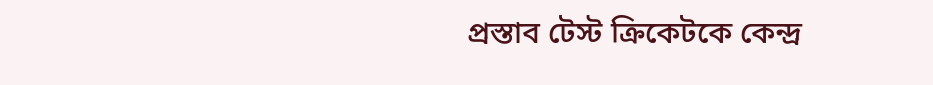প্রস্তাব টেস্ট ক্রিকেটকে কেন্দ্র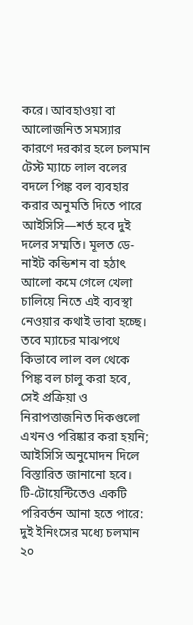করে। আবহাওয়া বা আলোজনিত সমস্যার কারণে দরকার হলে চলমান টেস্ট ম্যাচে লাল বলের বদলে পিঙ্ক বল ব্যবহার করার অনুমতি দিতে পারে আইসিসি—শর্ত হবে দুই দলের সম্মতি। মূলত ডে-নাইট কন্ডিশন বা হঠাৎ আলো কমে গেলে খেলা চালিয়ে নিতে এই ব্যবস্থা নেওয়ার কথাই ভাবা হচ্ছে। তবে ম্যাচের মাঝপথে কিভাবে লাল বল থেকে পিঙ্ক বল চালু করা হবে, সেই প্রক্রিয়া ও নিরাপত্তাজনিত দিকগুলো এখনও পরিষ্কার করা হয়নি; আইসিসি অনুমোদন দিলে বিস্তারিত জানানো হবে।
টি-টোয়েন্টিতেও একটি পরিবর্তন আনা হতে পারে: দুই ইনিংসের মধ্যে চলমান ২০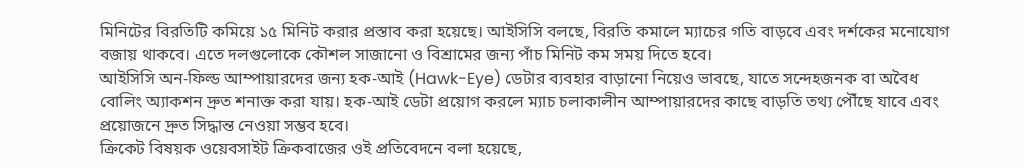মিনিটের বিরতিটি কমিয়ে ১৫ মিনিট করার প্রস্তাব করা হয়েছে। আইসিসি বলছে, বিরতি কমালে ম্যাচের গতি বাড়বে এবং দর্শকের মনোযোগ বজায় থাকবে। এতে দলগুলোকে কৌশল সাজানো ও বিশ্রামের জন্য পাঁচ মিনিট কম সময় দিতে হবে।
আইসিসি অন-ফিল্ড আম্পায়ারদের জন্য হক-আই (Hawk-Eye) ডেটার ব্যবহার বাড়ানো নিয়েও ভাবছে, যাতে সন্দেহজনক বা অবৈধ বোলিং অ্যাকশন দ্রুত শনাক্ত করা যায়। হক-আই ডেটা প্রয়োগ করলে ম্যাচ চলাকালীন আম্পায়ারদের কাছে বাড়তি তথ্য পৌঁছে যাবে এবং প্রয়োজনে দ্রুত সিদ্ধান্ত নেওয়া সম্ভব হবে।
ক্রিকেট বিষয়ক ওয়েবসাইট ক্রিকবাজের ওই প্রতিবেদনে বলা হয়েছে,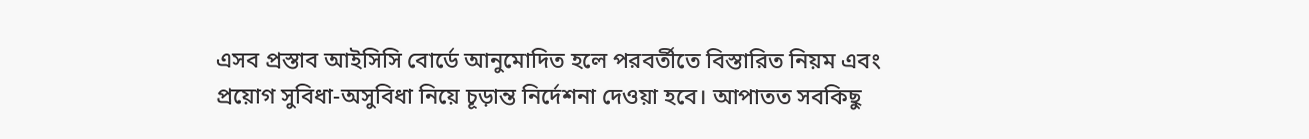এসব প্রস্তাব আইসিসি বোর্ডে আনুমোদিত হলে পরবর্তীতে বিস্তারিত নিয়ম এবং প্রয়োগ সুবিধা-অসুবিধা নিয়ে চূড়ান্ত নির্দেশনা দেওয়া হবে। আপাতত সবকিছু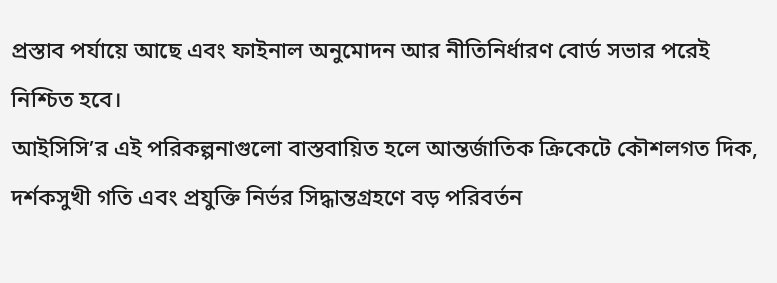প্রস্তাব পর্যায়ে আছে এবং ফাইনাল অনুমোদন আর নীতিনির্ধারণ বোর্ড সভার পরেই নিশ্চিত হবে।
আইসিসি’র এই পরিকল্পনাগুলো বাস্তবায়িত হলে আন্তর্জাতিক ক্রিকেটে কৌশলগত দিক, দর্শকসুখী গতি এবং প্রযুক্তি নির্ভর সিদ্ধান্তগ্রহণে বড় পরিবর্তন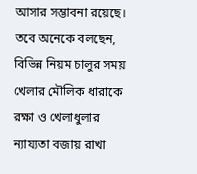আসার সম্ভাবনা রয়েছে। তবে অনেকে বলছেন, বিভিন্ন নিয়ম চালুর সময় খেলার মৌলিক ধারাকে রক্ষা ও খেলাধুলার ন্যায্যতা বজায় রাখা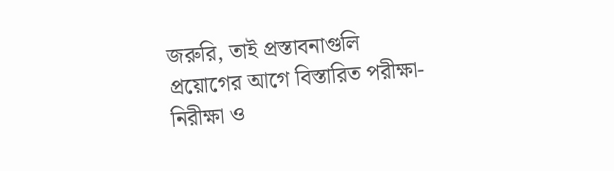জরুরি, তাই প্রস্তাবনাগুলি প্রয়োগের আগে বিস্তারিত পরীক্ষা-নিরীক্ষা ও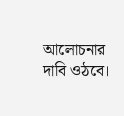আলোচনার দাবি ওঠবে।